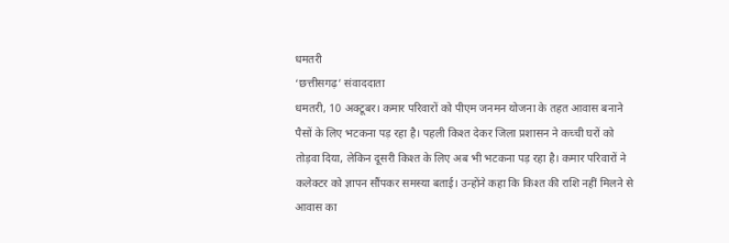धमतरी
‘छत्तीसगढ़’ संवाददाता
धमतरी, 10 अक्टूबर। कमार परिवारों को पीएम जनमन योजना के तहत आवास बनाने पैसों के लिए भटकना पड़ रहा है। पहली किश्त देकर जिला प्रशासन ने कच्ची घरों को तोड़वा दिया, लेकिन दूसरी किश्त के लिए अब भी भटकना पड़ रहा है। कमार परिवारों ने कलेक्टर को ज्ञापन सौंपकर समस्या बताई। उन्होंने कहा कि किश्त की राशि नहीं मिलने से आवास का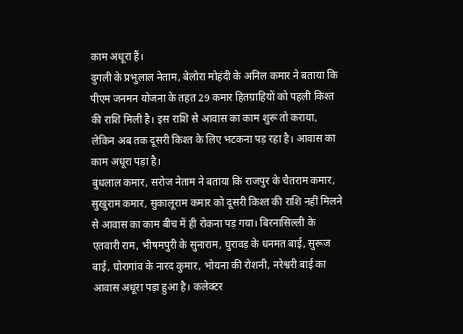काम अधूरा हैं।
दुगली के प्रभुलाल नेताम, बेलोरा मोहंदी के अनिल कमार ने बताया कि पीएम जनमन योजना के तहत 29 कमार हितग्राहियों को पहली किश्त की राशि मिली है। इस राशि से आवास का काम शुरू तो कराया, लेकिन अब तक दूसरी किश्त के लिए भटकना पड़ रहा है। आवास का काम अधूरा पड़ा है।
बुधलाल कमार, सरोज नेताम ने बताया कि राजपुर के चैतराम कमार, सुखुराम कमार, सुकालूराम कमार को दूसरी किश्त की राशि नहीं मिलने से आवास का काम बीच में ही रोकना पड़ गया। बिरनासिल्ली के एतवारी राम, भीषमपुरी के सुनाराम, घुरावड़ के धनमत बाई, सुरूज बाई, घोरागांव के नारद कुमार, भोयना की रोशनी, नरेश्वरी बाई का आवास अधूरा पड़ा हुआ है। कलेक्टर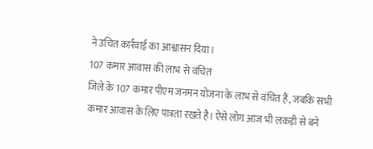ने उचित कार्रवाई का आश्वासन दिया।
107 कमार आवास की लाभ से वंचित
जिले के 107 कमार पीएम जनमन योजना के लाभ से वंचित हैं, जबकि सभी कमार आवास के लिए पात्रता रखते है। ऐसे लोग आज भी लकड़ी से बने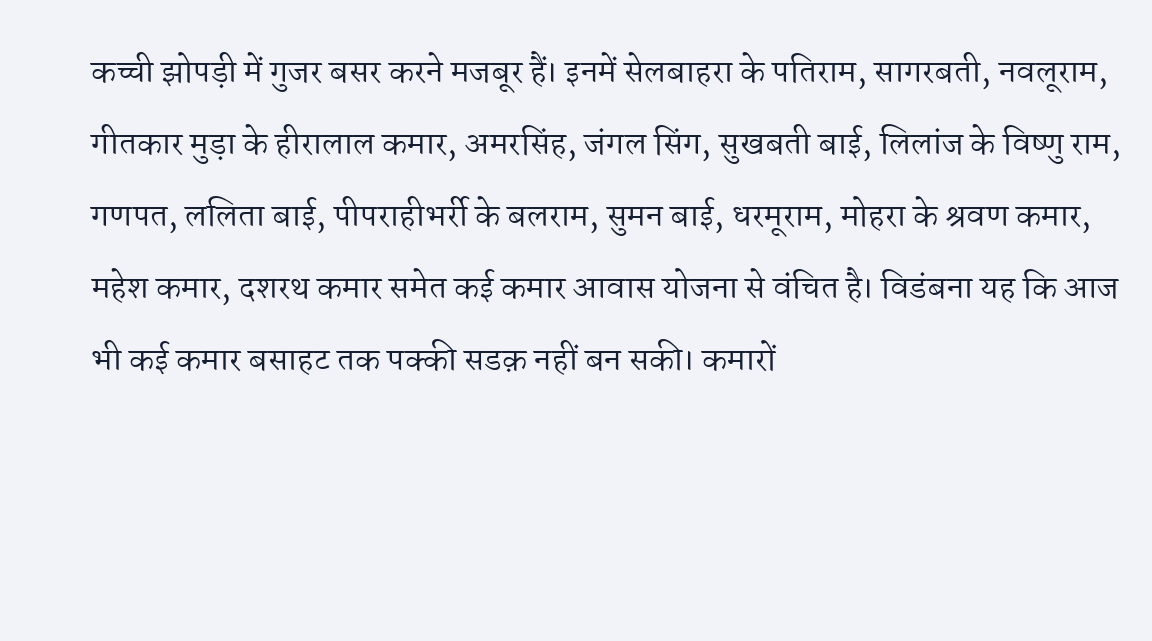कच्ची झोपड़ी में गुजर बसर करने मजबूर हैं। इनमें सेलबाहरा के पतिराम, सागरबती, नवलूराम, गीतकार मुड़ा के हीरालाल कमार, अमरसिंह, जंगल सिंग, सुखबती बाई, लिलांज के विष्णु राम, गणपत, ललिता बाई, पीपराहीभर्री के बलराम, सुमन बाई, धरमूराम, मोहरा के श्रवण कमार, महेश कमार, दशरथ कमार समेत कई कमार आवास योजना से वंचित है। विडंबना यह कि आज भी कई कमार बसाहट तक पक्की सडक़ नहीं बन सकी। कमारों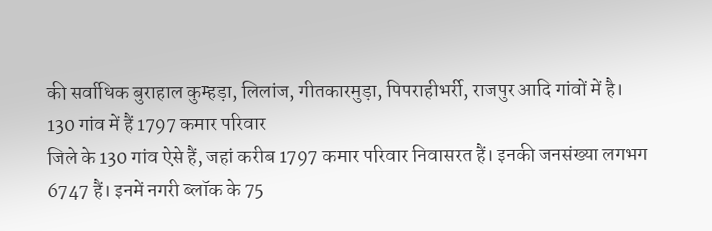की सर्वाधिक बुराहाल कुम्हड़ा, लिलांज, गीतकारमुड़ा, पिपराहीभर्री, राजपुर आदि गांवों में है।
130 गांव में हैं 1797 कमार परिवार
जिले के 130 गांव ऐसे हैं, जहां करीब 1797 कमार परिवार निवासरत हैं। इनकी जनसंख्या लगभग 6747 हैं। इनमें नगरी ब्लॉक के 75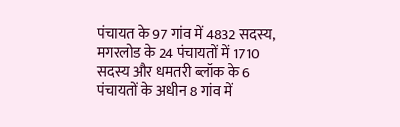पंचायत के 97 गांव में 4832 सदस्य, मगरलोड के 24 पंचायतों में 1710 सदस्य और धमतरी ब्लॉक के 6 पंचायतों के अधीन 8 गांव में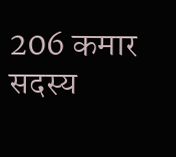206 कमार सदस्य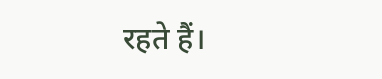रहते हैं।